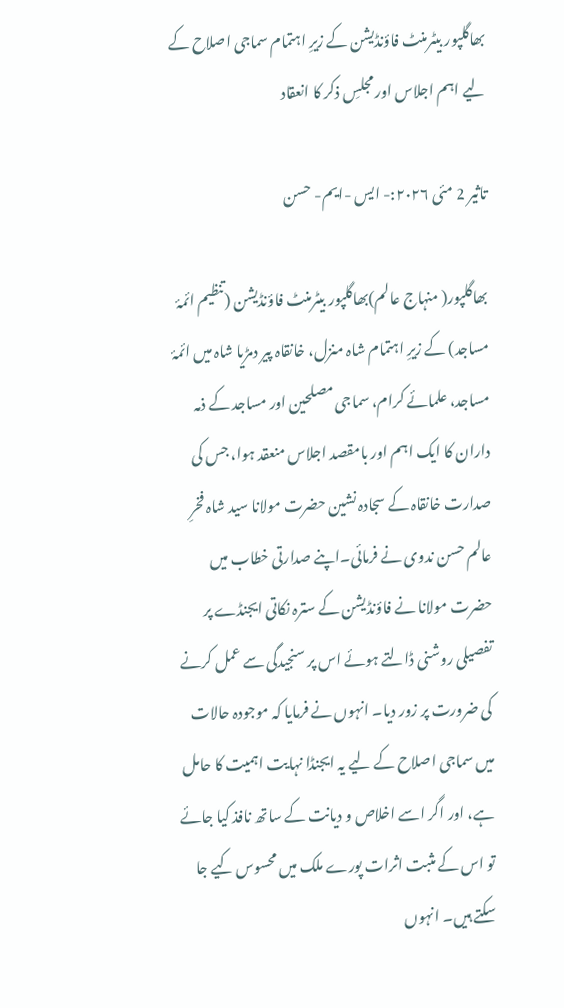بھاگلپور بیٹرمنٹ فاؤنڈیشن کے زیرِ اہتمام سماجی اصلاح کے لیے اہم اجلاس اور مجلسِ ذکر کا انعقاد

تاثیر 2 مئی ۲۰۲۶:- ایس -ایم- حسن

بھاگلپور( منہاج عالم)بھاگلپور بیٹرمنٹ فاؤنڈیشن (تنظیم ائمۂ مساجد) کے زیرِ اہتمام شاہ منزل، خانقاہ پیر دمڑیا شاہ میں ائمۂ مساجد، علمائے کرام، سماجی مصلحین اور مساجد کے ذمہ داران کا ایک اہم اور بامقصد اجلاس منعقد ہوا، جس کی صدارت خانقاہ کے سجادہ نشین حضرت مولانا سید شاہ فخرِ عالم حسن ندوی نے فرمائی۔اپنے صدارتی خطاب میں حضرت مولانا نے فاؤنڈیشن کے سترہ نکاتی ایجنڈے پر تفصیلی روشنی ڈالتے ہوئے اس پر سنجیدگی سے عمل کرنے کی ضرورت پر زور دیا۔ انہوں نے فرمایا کہ موجودہ حالات میں سماجی اصلاح کے لیے یہ ایجنڈا نہایت اہمیت کا حامل ہے، اور اگر اسے اخلاص و دیانت کے ساتھ نافذ کیا جائے تو اس کے مثبت اثرات پورے ملک میں محسوس کیے جا سکتے ہیں۔ انہوں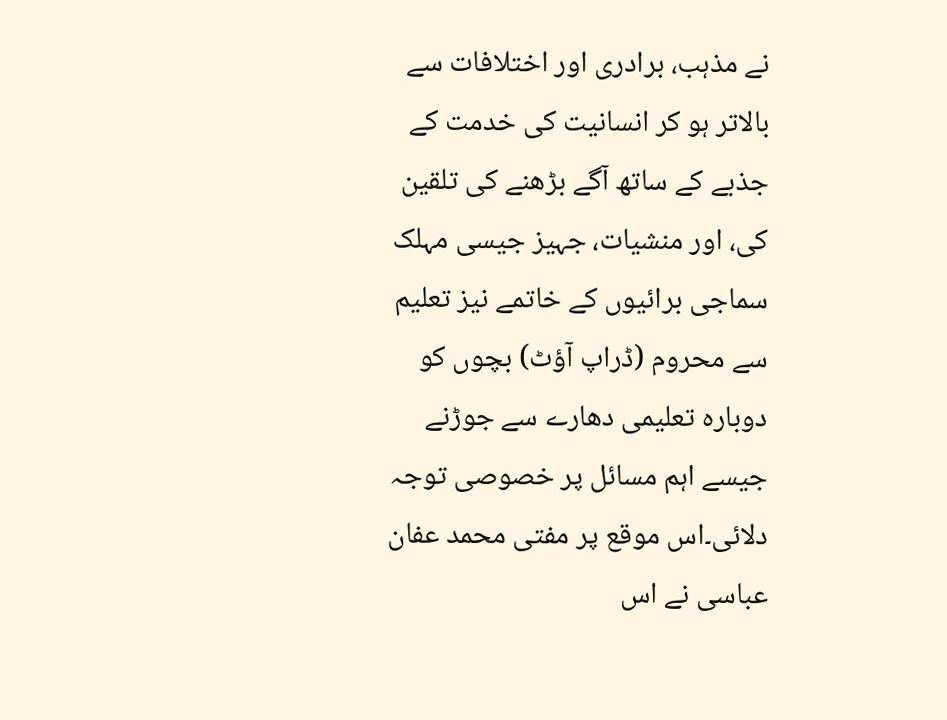نے مذہب، برادری اور اختلافات سے بالاتر ہو کر انسانیت کی خدمت کے جذبے کے ساتھ آگے بڑھنے کی تلقین کی، اور منشیات، جہیز جیسی مہلک سماجی برائیوں کے خاتمے نیز تعلیم سے محروم (ڈراپ آؤٹ) بچوں کو دوبارہ تعلیمی دھارے سے جوڑنے جیسے اہم مسائل پر خصوصی توجہ دلائی۔اس موقع پر مفتی محمد عفان عباسی نے اس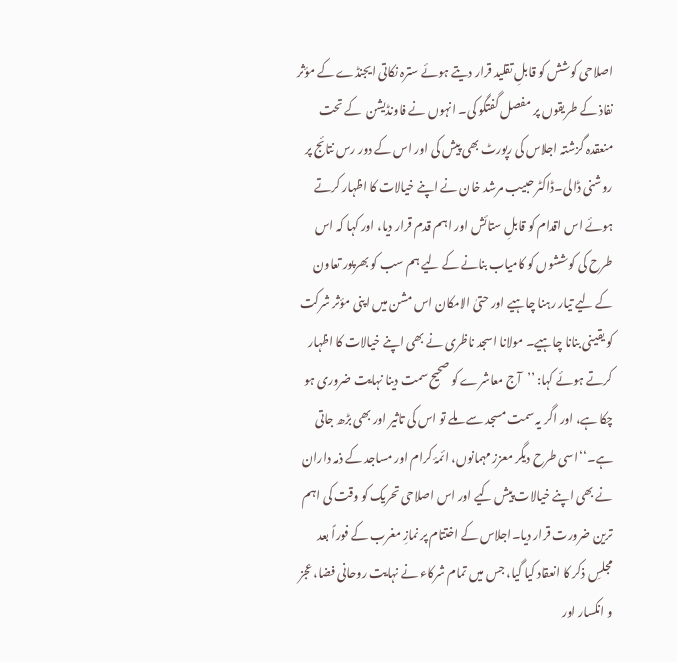اصلاحی کوشش کو قابلِ تقلید قرار دیتے ہوئے سترہ نکاتی ایجنڈے کے مؤثر نفاذ کے طریقوں پر مفصل گفتگو کی۔ انہوں نے فاونڈیشن  کے تحت منعقدہ گزشتہ اجلاس کی رپورٹ بھی پیش کی اور اس کے دور رس نتائج پر روشنی ڈالی۔ڈاکٹر حبیب مرشد خان نے اپنے خیالات کا اظہار کرتے ہوئے اس اقدام کو قابلِ ستائش اور اہم قدم قرار دیا، اور کہا کہ اس طرح کی کوششوں کو کامیاب بنانے کے لیے ہم سب کو بھرپور تعاون کے لیے تیار رہنا چاہیے اور حتیٰ الامکان اس مشن میں اپنی مؤثر شرکت کو یقینی بنانا چاہیے۔ مولانا اسجد ناظری نے بھی اپنے خیالات کا اظہار کرتے ہوئے کہا: ’’آج معاشرے کو صحیح سمت دینا نہایت ضروری ہو چکا ہے، اور اگر یہ سمت مسجد سے ملے تو اس کی تاثیر اور بھی بڑھ جاتی ہے۔‘‘اسی طرح دیگر معزز مہمانوں، ائمۂ کرام اور مساجد کے ذمہ داران نے بھی اپنے خیالات پیش کیے اور اس اصلاحی تحریک کو وقت کی اہم ترین ضرورت قرار دیا۔اجلاس کے اختتام پر نمازِ مغرب کے فوراً بعد مجلسِ ذکر کا انعقاد کیا گیا، جس میں تمام شرکاء نے نہایت روحانی فضا، عجز و انکسار اور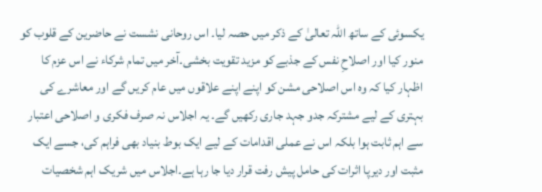یکسوئی کے ساتھ اللہ تعالیٰ کے ذکر میں حصہ لیا۔ اس روحانی نشست نے حاضرین کے قلوب کو منور کیا اور اصلاحِ نفس کے جذبے کو مزید تقویت بخشی۔آخر میں تمام شرکاء نے اس عزم کا اظہار کیا کہ وہ اس اصلاحی مشن کو اپنے اپنے علاقوں میں عام کریں گے اور معاشرے کی بہتری کے لیے مشترکہ جدو جہد جاری رکھیں گے۔ یہ اجلاس نہ صرف فکری و اصلاحی اعتبار سے اہم ثابت ہوا بلکہ اس نے عملی اقدامات کے لیے ایک بوط بنیاد بھی فراہم کی، جسے ایک مثبت اور دیرپا اثرات کی حامل پیش رفت قرار دیا جا رہا ہے۔اجلاس میں شریک اہم شخصیات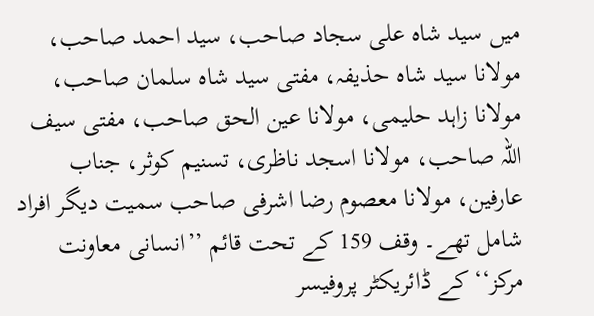میں سید شاہ علی سجاد صاحب، سید احمد صاحب، مولانا سید شاہ حذیفہ، مفتی سید شاہ سلمان صاحب، مولانا زاہد حلیمی، مولانا عین الحق صاحب، مفتی سیف اللہ صاحب، مولانا اسجد ناظری، تسنیم کوثر، جناب عارفین، مولانا معصوم رضا اشرفی صاحب سمیت دیگر افراد شامل تھے۔ وقف 159 کے تحت قائم ’’انسانی معاونت مرکز‘‘ کے ڈائریکٹر پروفیسر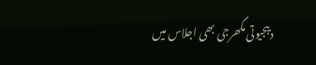دیبجیوتی مکھرجی بھی اجلاس میں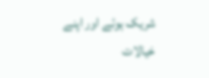شریک ہوئے اور اپنے خیالات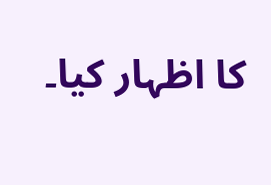کا اظہار کیا۔